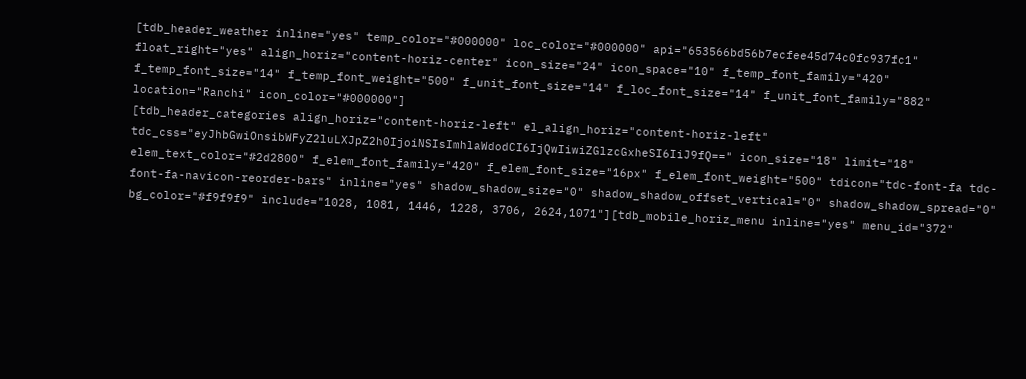[tdb_header_weather inline="yes" temp_color="#000000" loc_color="#000000" api="653566bd56b7ecfee45d74c0fc937fc1" float_right="yes" align_horiz="content-horiz-center" icon_size="24" icon_space="10" f_temp_font_family="420" f_temp_font_size="14" f_temp_font_weight="500" f_unit_font_size="14" f_loc_font_size="14" f_unit_font_family="882" location="Ranchi" icon_color="#000000"]
[tdb_header_categories align_horiz="content-horiz-left" el_align_horiz="content-horiz-left" tdc_css="eyJhbGwiOnsibWFyZ2luLXJpZ2h0IjoiNSIsImhlaWdodCI6IjQwIiwiZGlzcGxheSI6IiJ9fQ==" icon_size="18" limit="18" elem_text_color="#2d2800" f_elem_font_family="420" f_elem_font_size="16px" f_elem_font_weight="500" tdicon="tdc-font-fa tdc-font-fa-navicon-reorder-bars" inline="yes" shadow_shadow_size="0" shadow_shadow_offset_vertical="0" shadow_shadow_spread="0" bg_color="#f9f9f9" include="1028, 1081, 1446, 1228, 3706, 2624,1071"][tdb_mobile_horiz_menu inline="yes" menu_id="372"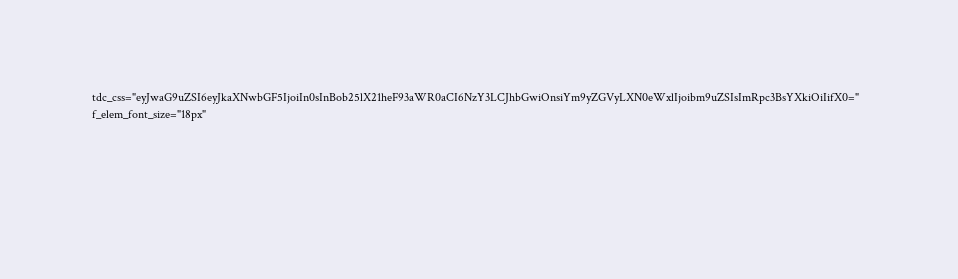tdc_css="eyJwaG9uZSI6eyJkaXNwbGF5IjoiIn0sInBob25lX21heF93aWR0aCI6NzY3LCJhbGwiOnsiYm9yZGVyLXN0eWxlIjoibm9uZSIsImRpc3BsYXkiOiIifX0=" f_elem_font_size="18px"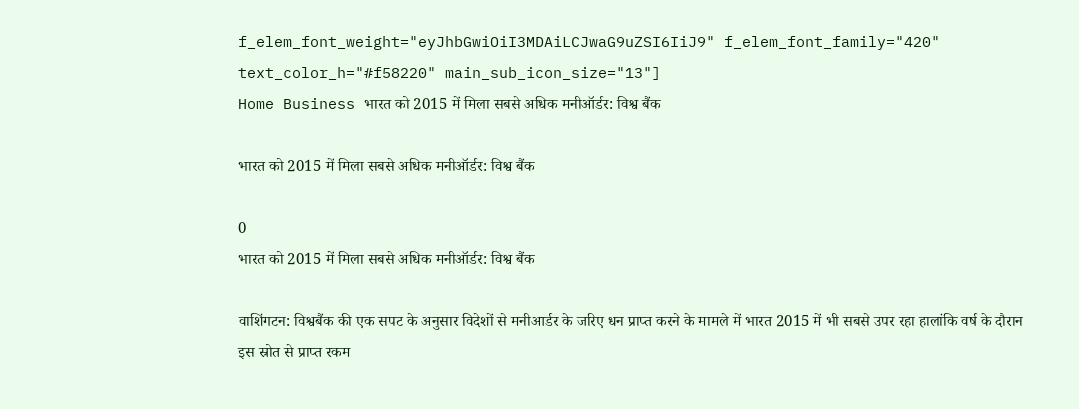f_elem_font_weight="eyJhbGwiOiI3MDAiLCJwaG9uZSI6IiJ9" f_elem_font_family="420" text_color_h="#f58220" main_sub_icon_size="13"]
Home Business भारत को 2015 में मिला सबसे अधिक मनीऑर्डर: विश्व बैंक

भारत को 2015 में मिला सबसे अधिक मनीऑर्डर: विश्व बैंक

0
भारत को 2015 में मिला सबसे अधिक मनीऑर्डर: विश्व बैंक

वाशिंगटन: विश्वबैंक की एक सपट के अनुसार विदेशों से मनीआर्डर के जरिए धन प्राप्त करने के मामले में भारत 2015 में भी सबसे उपर रहा हालांकि वर्ष के दौरान इस स्रोत से प्राप्त रकम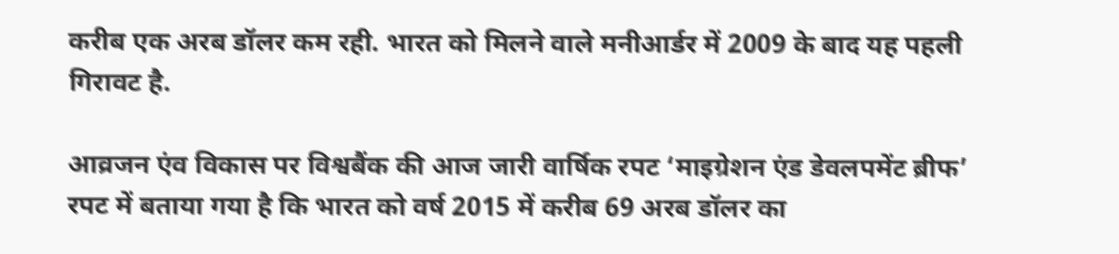करीब एक अरब डॉलर कम रही. भारत को मिलने वाले मनीआर्डर में 2009 के बाद यह पहली गिरावट है.

आव्रजन एंव विकास पर विश्वबैंक की आज जारी वार्षिक रपट ‘माइग्रेशन एंड डेवलपमेंट ब्रीफ’ रपट में बताया गया है कि भारत को वर्ष 2015 में करीब 69 अरब डॉलर का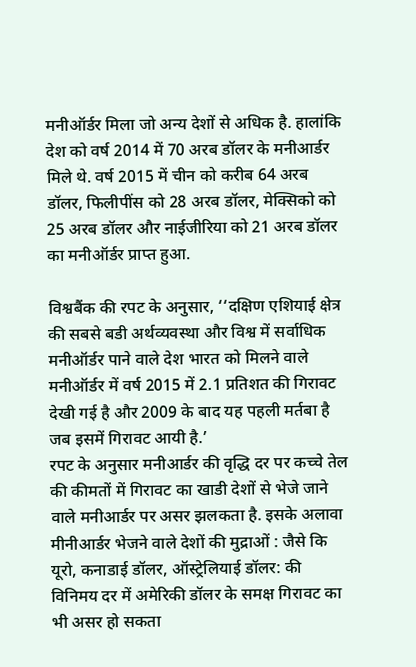मनीऑर्डर मिला जो अन्य देशों से अधिक है. हालांकि देश को वर्ष 2014 में 70 अरब डॉलर के मनीआर्डर मिले थे. वर्ष 2015 में चीन को करीब 64 अरब डॉलर, फिलीपींस को 28 अरब डॉलर, मेक्सिको को 25 अरब डॉलर और नाईजीरिया को 21 अरब डॉलर का मनीऑर्डर प्राप्त हुआ.

विश्वबैंक की रपट के अनुसार, ‘‘दक्षिण एशियाई क्षेत्र की सबसे बडी अर्थव्यवस्था और विश्व में सर्वाधिक मनीऑर्डर पाने वाले देश भारत को मिलने वाले मनीऑर्डर में वर्ष 2015 में 2.1 प्रतिशत की गिरावट देखी गई है और 2009 के बाद यह पहली मर्तबा है जब इसमें गिरावट आयी है.’
रपट के अनुसार मनीआर्डर की वृद्धि दर पर कच्चे तेल की कीमतों में गिरावट का खाडी देशों से भेजे जाने वाले मनीआर्डर पर असर झलकता है. इसके अलावा मीनीआर्डर भेजने वाले देशों की मुद्राओं : जैसे कि यूरो, कनाडाई डॉलर, ऑस्ट्रेलियाई डॉलर: की विनिमय दर में अमेरिकी डॉलर के समक्ष गिरावट का भी असर हो सकता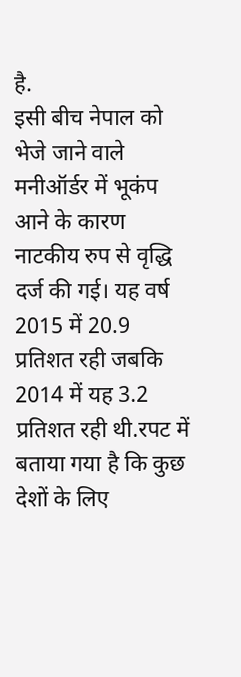है.
इसी बीच नेपाल को भेजे जाने वाले मनीऑर्डर में भूकंप आने के कारण नाटकीय रुप से वृद्धि दर्ज की गई। यह वर्ष 2015 में 20.9 प्रतिशत रही जबकि 2014 में यह 3.2 प्रतिशत रही थी.रपट में बताया गया है कि कुछ देशों के लिए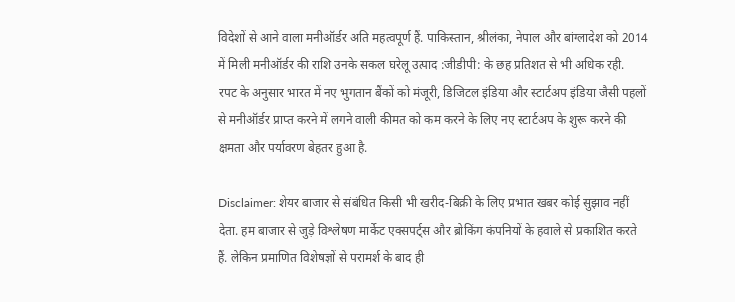विदेशों से आने वाला मनीऑर्डर अति महत्वपूर्ण हैं. पाकिस्तान, श्रीलंका, नेपाल और बांग्लादेश को 2014 में मिली मनीऑर्डर की राशि उनके सकल घरेलू उत्पाद :जीडीपी: के छह प्रतिशत से भी अधिक रही.
रपट के अनुसार भारत में नए भुगतान बैंकों को मंजूरी, डिजिटल इंडिया और स्टार्टअप इंडिया जैसी पहलों से मनीऑर्डर प्राप्त करने में लगने वाली कीमत को कम करने के लिए नए स्टार्टअप के शुरू करने की क्षमता और पर्यावरण बेहतर हुआ है.

Disclaimer: शेयर बाजार से संबंधित किसी भी खरीद-बिक्री के लिए प्रभात खबर कोई सुझाव नहीं देता. हम बाजार से जुड़े विश्लेषण मार्केट एक्सपर्ट्स और ब्रोकिंग कंपनियों के हवाले से प्रकाशित करते हैं. लेकिन प्रमाणित विशेषज्ञों से परामर्श के बाद ही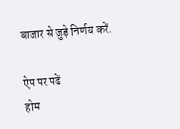बाजार से जुड़े निर्णय करें.

ऐप पर पढें
होम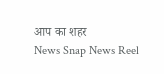आप का शहर
News Snap News Reel